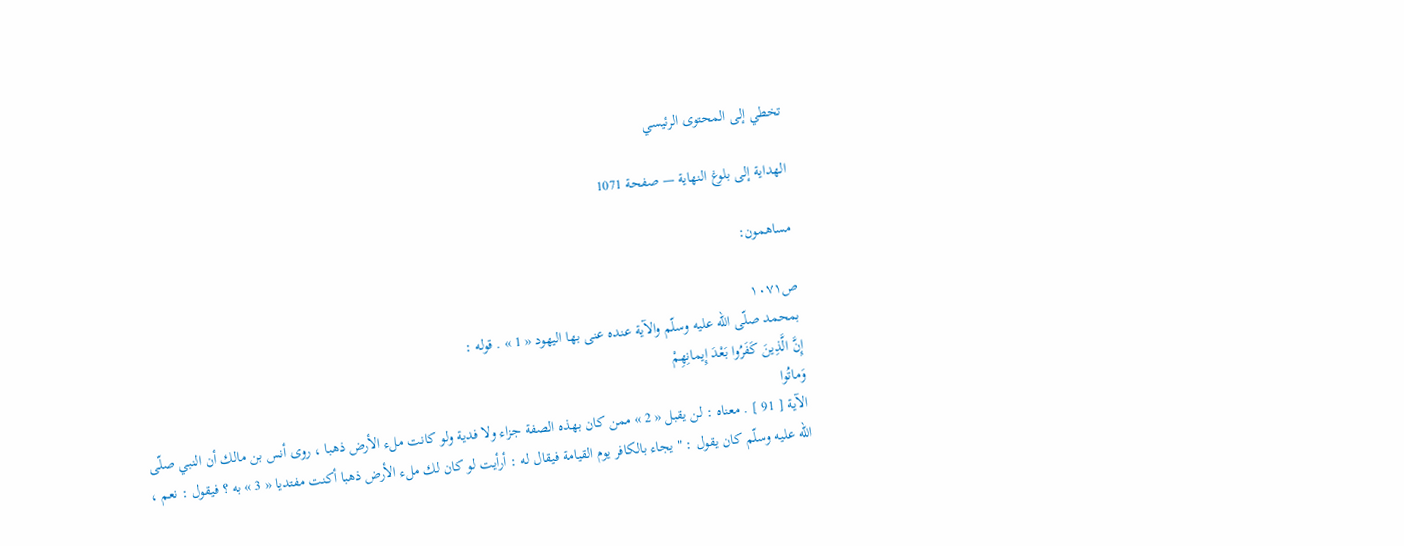تخطي إلى المحتوى الرئيسي

الهداية إلى بلوغ النهاية — صفحة 1071

مساهمون:

ص١٠٧١
بمحمد صلّى اللّه عليه وسلّم والآية عنده عنى بها اليهود « 1 » . قوله :
إِنَّ الَّذِينَ كَفَرُوا بَعْدَ إِيمانِهِمْ
وَماتُوا
الآية [ 91 ] . معناه : لن يقبل « 2 » ممن كان بهذه الصفة جزاء ولا فدية ولو كانت ملء الأرض ذهبا ، روى أنس بن مالك أن النبي صلّى اللّه عليه وسلّم كان يقول : " يجاء بالكافر يوم القيامة فيقال له : أرأيت لو كان لك ملء الأرض ذهبا أكنت مفتديا « 3 » به ؟ فيقول : نعم ،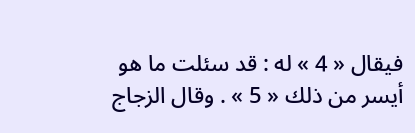فيقال « 4 » له : قد سئلت ما هو أيسر من ذلك « 5 » . وقال الزجاج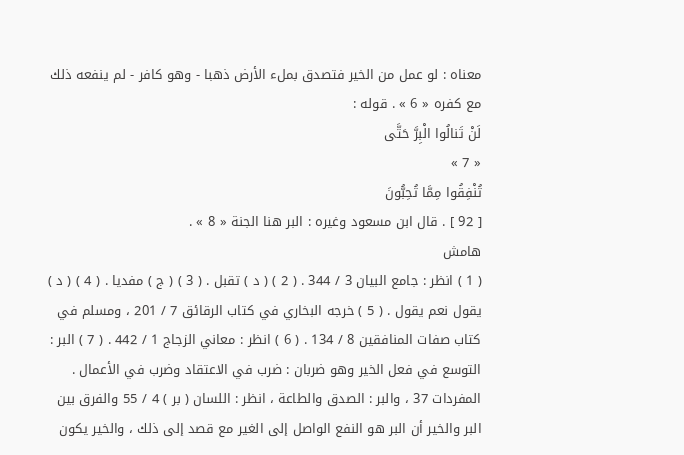معناه : لو عمل من الخير فتصدق بملء الأرض ذهبا - وهو كافر - لم ينفعه ذلك مع كفره « 6 » . قوله :
لَنْ تَنالُوا الْبِرَّ حَتَّى
« 7 »
تُنْفِقُوا مِمَّا تُحِبُّونَ
[ 92 ] . قال ابن مسعود وغيره : البر هنا الجنة « 8 » .
هامش
( 1 ) انظر : جامع البيان 3 / 344 . ( 2 ) ( د ) تقبل . ( 3 ) ( ج ) مفديا . ( 4 ) ( د ) يقول نعم يقول . ( 5 ) خرجه البخاري في كتاب الرقائق 7 / 201 ، ومسلم في كتاب صفات المنافقين 8 / 134 . ( 6 ) انظر : معاني الزجاج 1 / 442 . ( 7 ) البر : التوسع في فعل الخير وهو ضربان : ضرب في الاعتقاد وضرب في الأعمال . المفردات 37 ، والبر : الصدق والطاعة ، انظر : اللسان ( بر ) 4 / 55 والفرق بين البر والخير أن البر هو النفع الواصل إلى الغير مع قصد إلى ذلك ، والخير يكون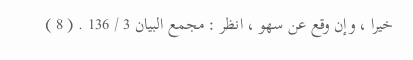خيرا ، وإن وقع عن سهو ، انظر : مجمع البيان 3 / 136 . ( 8 )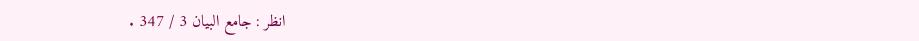انظر : جامع البيان 3 / 347 .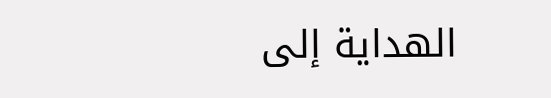الهداية إلى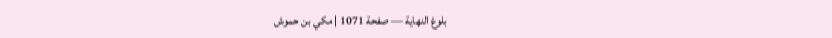بلوغ النهاية — صفحة 1071 | مكي بن حموش